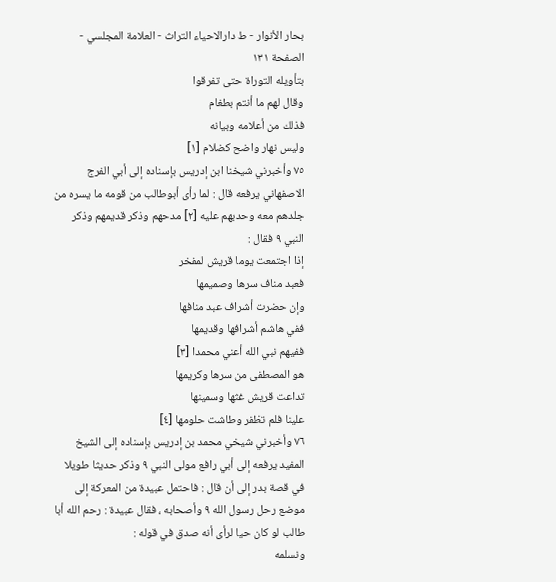بحار الأنوار - ط دارالاحیاء التراث - العلامة المجلسي - الصفحة ١٣١
بتأويله التوراة حتى تفرقوا
وقال لهم ما أنتم بطغام
فذلك من أعلامه وبيانه
وليس نهار واضح كضلام [١]
٧٥ وأخبرني شيخنا ابن إدريس بإسناده إلى أبي الفرج الاصفهاني يرفعه قال : لما رأى أبوطالب من قومه ما يسره من جلدهم معه وحدبهم عليه [٢] مدحهم وذكر قديمهم وذكر النبي ٩ فقال :
إذا اجتمعت يوما قريش لمفخر
فعبد مناف سرها وصميمها
وإن حضرت أشراف عبد منافها
ففي هاشم أشرافها وقديمها
ففيهم نبي الله أعني محمدا [٣]
هو المصطفى من سرها وكريمها
تداعت قريش غثها وسمينها
علينا فلم تظفر وطاشت حلومها [٤]
٧٦ وأخبرني شيخي محمد بن إدريس بإسناده إلى الشيخ المفيد يرفعه إلى أبي رافع مولى النبي ٩ وذكر حديثا طويلا في قصة بدر إلى أن قال : فاحتمل عبيدة من المعركة إلى موضع رحل رسول الله ٩ وأصحابه ، فقال عبيدة : رحم الله أبا طالب لو كان حيا لرأى أنه صدق في قوله :
ونسلمه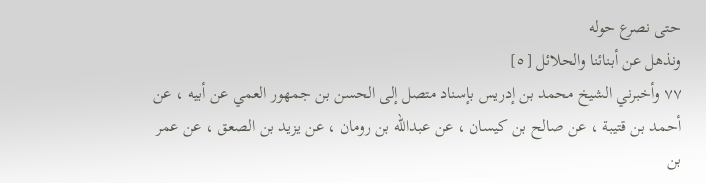حتى نصرع حوله
ونذهل عن أبنائنا والحلائل [٥]
٧٧ وأخبرني الشيخ محمد بن إدريس بإسناد متصل إلى الحسن بن جمهور العمي عن أبيه ، عن أحمد بن قتيبة ، عن صالح بن كيسان ، عن عبدالله بن رومان ، عن يزيد بن الصعق ، عن عمر بن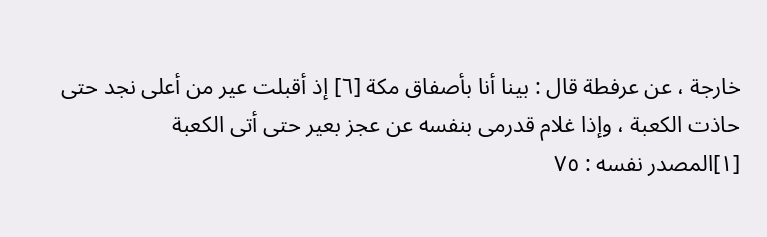خارجة ، عن عرفطة قال : بينا أنا بأصفاق مكة [٦] إذ أقبلت عير من أعلى نجد حتى حاذت الكعبة ، وإذا غلام قدرمى بنفسه عن عجز بعير حتى أتى الكعبة
[١]المصدر نفسه : ٧٥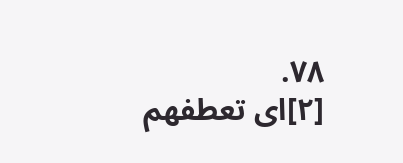٧٨.
[٢]اى تعطفهم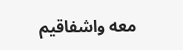معه واشفاقيم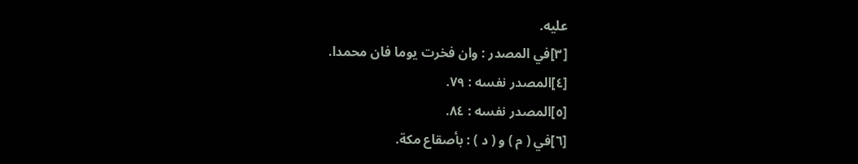عليه.
[٣]في المصدر : وان فخرت يوما فان محمدا.
[٤]المصدر نفسه : ٧٩.
[٥]المصدر نفسه : ٨٤.
[٦]في ( م ) و ( د ) : بأصقاع مكة.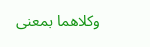وكلاهما بمعنى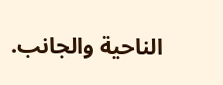الناحية والجانب.